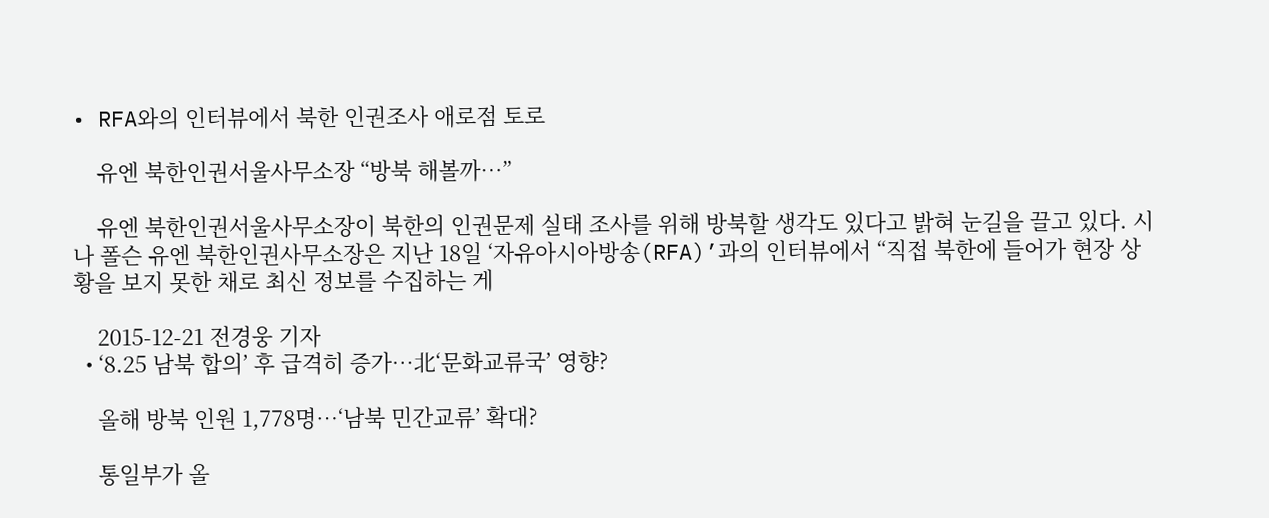• RFA와의 인터뷰에서 북한 인권조사 애로점 토로

    유엔 북한인권서울사무소장 “방북 해볼까…”

    유엔 북한인권서울사무소장이 북한의 인권문제 실태 조사를 위해 방북할 생각도 있다고 밝혀 눈길을 끌고 있다. 시나 폴슨 유엔 북한인권사무소장은 지난 18일 ‘자유아시아방송(RFA)’과의 인터뷰에서 “직접 북한에 들어가 현장 상황을 보지 못한 채로 최신 정보를 수집하는 게

    2015-12-21 전경웅 기자
  • ‘8.25 남북 합의’ 후 급격히 증가…北‘문화교류국’ 영향?

    올해 방북 인원 1,778명…‘남북 민간교류’ 확대?

    통일부가 올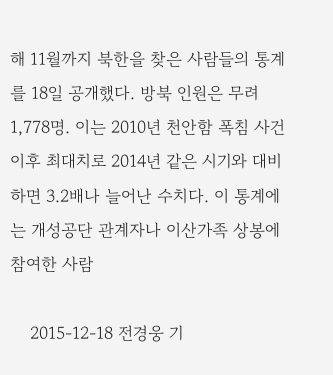해 11월까지 북한을 찾은 사람들의 통계를 18일 공개했다. 방북 인원은 무려 1,778명. 이는 2010년 천안함 폭침 사건 이후 최대치로 2014년 같은 시기와 대비하면 3.2배나 늘어난 수치다. 이 통계에는 개성공단 관계자나 이산가족 상봉에 참여한 사람

    2015-12-18 전경웅 기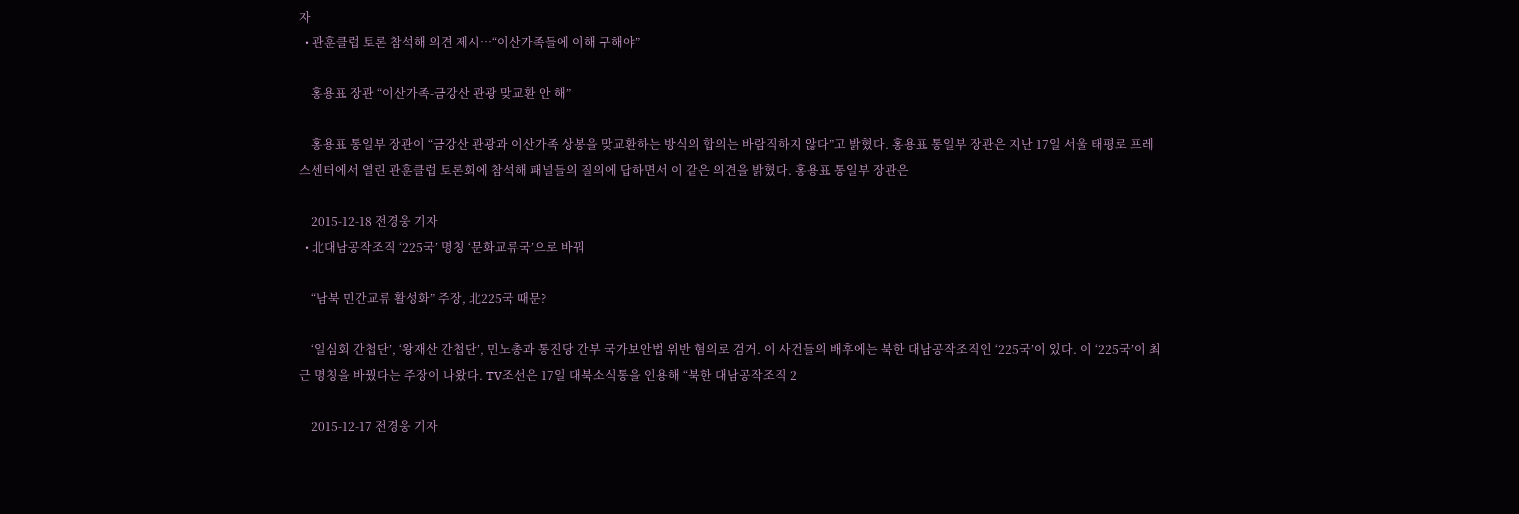자
  • 관훈클럽 토론 참석해 의견 제시…“이산가족들에 이해 구해야”

    홍용표 장관 “이산가족-금강산 관광 맞교환 안 해”

    홍용표 통일부 장관이 “금강산 관광과 이산가족 상봉을 맞교환하는 방식의 합의는 바람직하지 않다”고 밝혔다. 홍용표 통일부 장관은 지난 17일 서울 태평로 프레스센터에서 열린 관훈클럽 토론회에 참석해 패널들의 질의에 답하면서 이 같은 의견을 밝혔다. 홍용표 통일부 장관은

    2015-12-18 전경웅 기자
  • 北대남공작조직 ‘225국’ 명칭 ‘문화교류국’으로 바꿔

    “남북 민간교류 활성화” 주장, 北225국 때문?

    ‘일심회 간첩단’, ‘왕재산 간첩단’, 민노총과 통진당 간부 국가보안법 위반 혐의로 검거. 이 사건들의 배후에는 북한 대남공작조직인 ‘225국’이 있다. 이 ‘225국’이 최근 명칭을 바꿨다는 주장이 나왔다. TV조선은 17일 대북소식통을 인용해 “북한 대남공작조직 2

    2015-12-17 전경웅 기자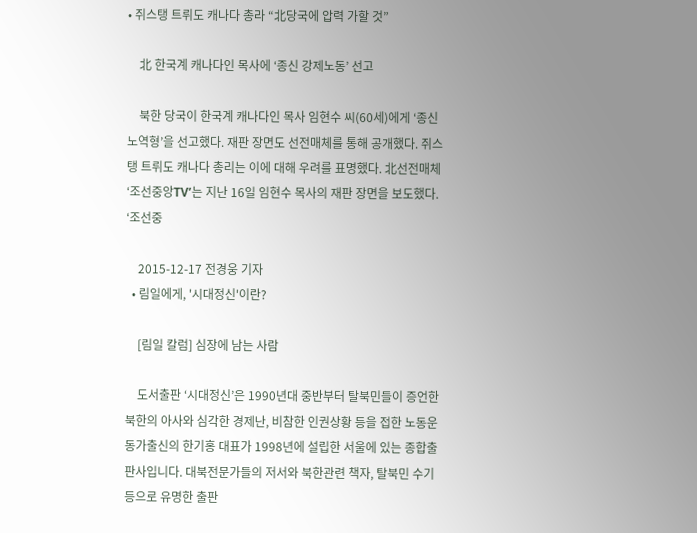• 쥐스탱 트뤼도 캐나다 총라 “北당국에 압력 가할 것”

    北 한국계 캐나다인 목사에 ‘종신 강제노동’ 선고

    북한 당국이 한국계 캐나다인 목사 임현수 씨(60세)에게 ‘종신 노역형’을 선고했다. 재판 장면도 선전매체를 통해 공개했다. 쥐스탱 트뤼도 캐나다 총리는 이에 대해 우려를 표명했다. 北선전매체 ‘조선중앙TV’는 지난 16일 임현수 목사의 재판 장면을 보도했다. ‘조선중

    2015-12-17 전경웅 기자
  • 림일에게, '시대정신'이란?

    [림일 칼럼] 심장에 남는 사람

    도서출판 ‘시대정신’은 1990년대 중반부터 탈북민들이 증언한 북한의 아사와 심각한 경제난, 비참한 인권상황 등을 접한 노동운동가출신의 한기홍 대표가 1998년에 설립한 서울에 있는 종합출판사입니다. 대북전문가들의 저서와 북한관련 책자, 탈북민 수기 등으로 유명한 출판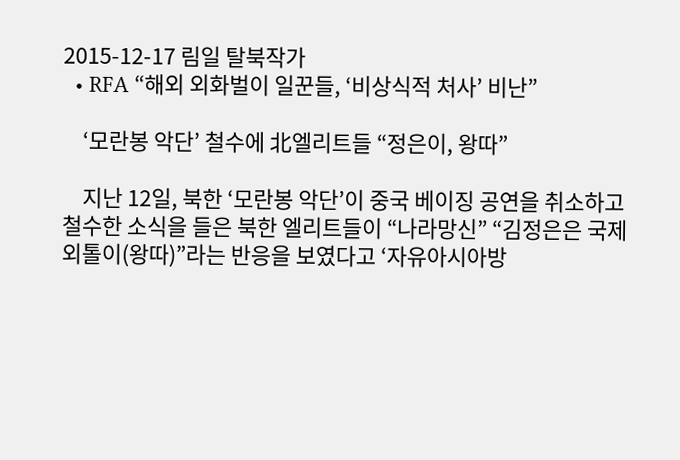2015-12-17 림일 탈북작가
  • RFA “해외 외화벌이 일꾼들, ‘비상식적 처사’ 비난”

    ‘모란봉 악단’ 철수에 北엘리트들 “정은이, 왕따”

    지난 12일, 북한 ‘모란봉 악단’이 중국 베이징 공연을 취소하고 철수한 소식을 들은 북한 엘리트들이 “나라망신” “김정은은 국제 외톨이(왕따)”라는 반응을 보였다고 ‘자유아시아방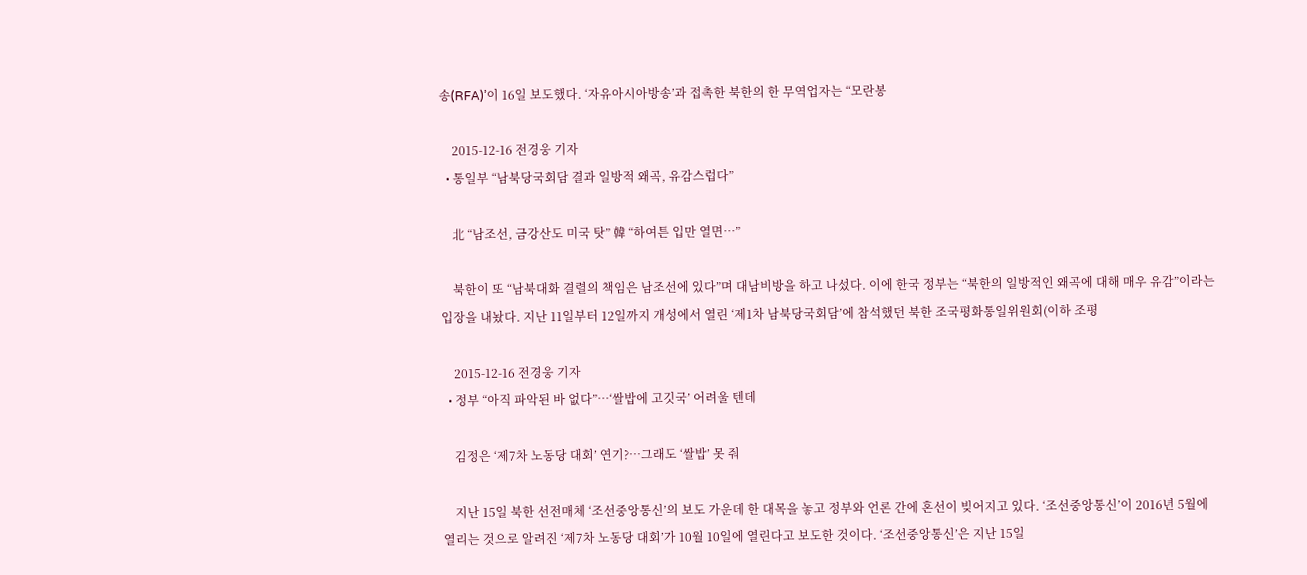송(RFA)’이 16일 보도했다. ‘자유아시아방송’과 접촉한 북한의 한 무역업자는 “모란봉

    2015-12-16 전경웅 기자
  • 통일부 “남북당국회담 결과 일방적 왜곡, 유감스럽다”

    北 “남조선, 금강산도 미국 탓” 韓 “하여튼 입만 열면…”

    북한이 또 “남북대화 결렬의 책임은 남조선에 있다”며 대남비방을 하고 나섰다. 이에 한국 정부는 “북한의 일방적인 왜곡에 대해 매우 유감”이라는 입장을 내놨다. 지난 11일부터 12일까지 개성에서 열린 ‘제1차 남북당국회담’에 참석했던 북한 조국평화통일위원회(이하 조평

    2015-12-16 전경웅 기자
  • 정부 “아직 파악된 바 없다”…‘쌀밥에 고깃국’ 어려울 텐데

    김정은 ‘제7차 노동당 대회’ 연기?…그래도 ‘쌀밥’ 못 줘

    지난 15일 북한 선전매체 ‘조선중앙통신’의 보도 가운데 한 대목을 놓고 정부와 언론 간에 혼선이 빚어지고 있다. ‘조선중앙통신’이 2016년 5월에 열리는 것으로 알려진 ‘제7차 노동당 대회’가 10월 10일에 열린다고 보도한 것이다. ‘조선중앙통신’은 지난 15일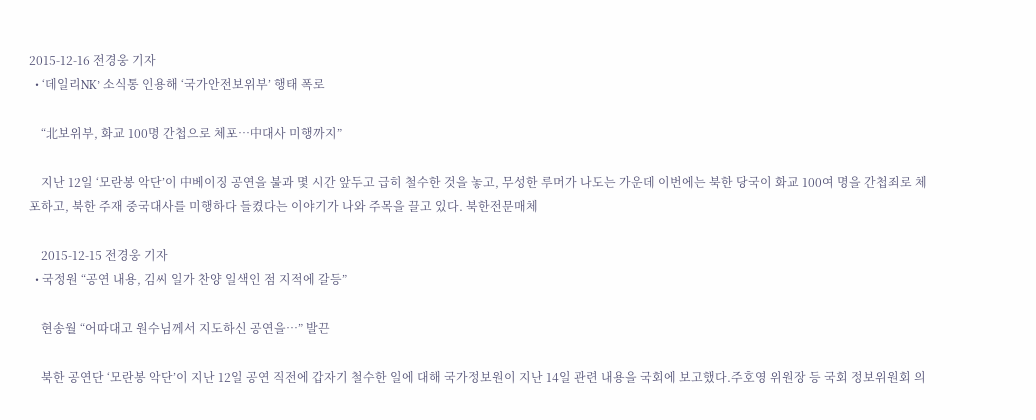2015-12-16 전경웅 기자
  • ‘데일리NK’ 소식통 인용해 ‘국가안전보위부’ 행태 폭로

    “北보위부, 화교 100명 간첩으로 체포…中대사 미행까지”

    지난 12일 ‘모란봉 악단’이 中베이징 공연을 불과 몇 시간 앞두고 급히 철수한 것을 놓고, 무성한 루머가 나도는 가운데 이번에는 북한 당국이 화교 100여 명을 간첩죄로 체포하고, 북한 주재 중국대사를 미행하다 들켰다는 이야기가 나와 주목을 끌고 있다. 북한전문매체

    2015-12-15 전경웅 기자
  • 국정원 “공연 내용, 김씨 일가 찬양 일색인 점 지적에 갈등”

    현송월 “어따대고 원수님께서 지도하신 공연을…” 발끈

    북한 공연단 ‘모란봉 악단’이 지난 12일 공연 직전에 갑자기 철수한 일에 대해 국가정보원이 지난 14일 관련 내용을 국회에 보고했다.주호영 위원장 등 국회 정보위원회 의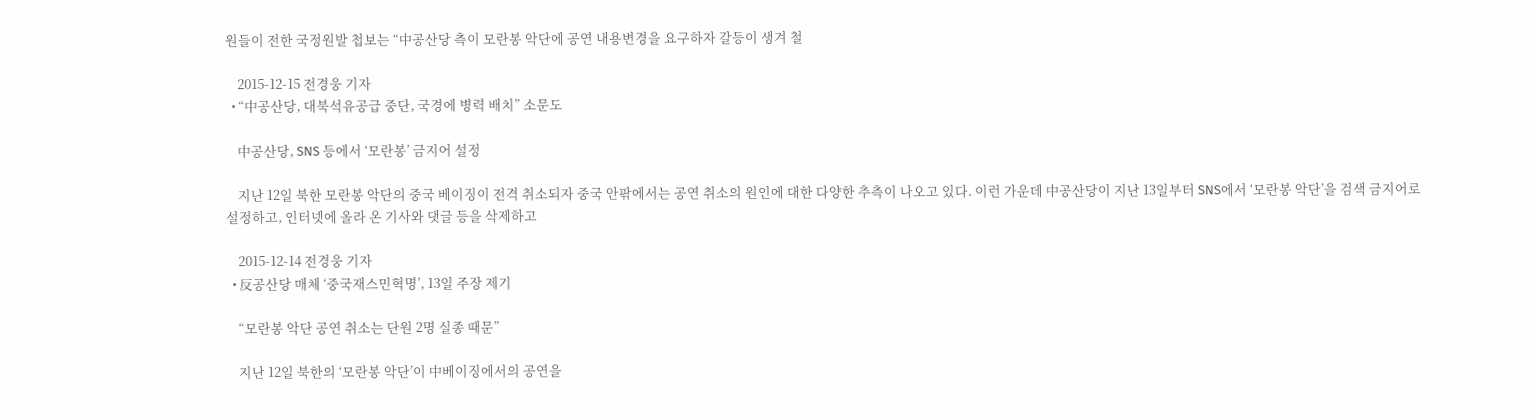원들이 전한 국정원발 첩보는 “中공산당 측이 모란봉 악단에 공연 내용변경을 요구하자 갈등이 생겨 철

    2015-12-15 전경웅 기자
  • “中공산당, 대북석유공급 중단, 국경에 병력 배치” 소문도

    中공산당, SNS 등에서 ‘모란봉’ 금지어 설정

    지난 12일 북한 모란봉 악단의 중국 베이징이 전격 취소되자 중국 안팎에서는 공연 취소의 원인에 대한 다양한 추측이 나오고 있다. 이런 가운데 中공산당이 지난 13일부터 SNS에서 ‘모란봉 악단’을 검색 금지어로 설정하고, 인터넷에 올라 온 기사와 댓글 등을 삭제하고

    2015-12-14 전경웅 기자
  • 反공산당 매체 ‘중국재스민혁명’, 13일 주장 제기

    “모란봉 악단 공연 취소는 단원 2명 실종 때문”

    지난 12일 북한의 ‘모란봉 악단’이 中베이징에서의 공연을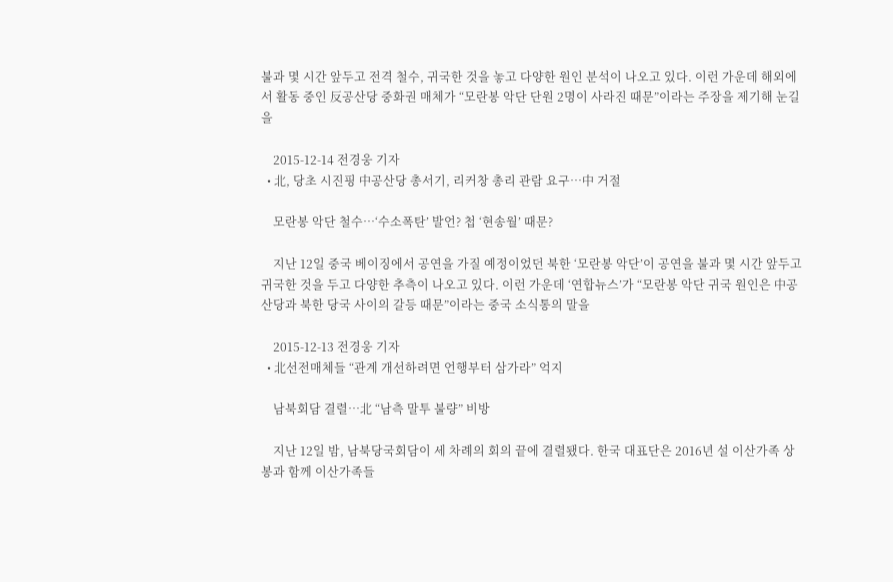불과 몇 시간 앞두고 전격 철수, 귀국한 것을 놓고 다양한 원인 분석이 나오고 있다. 이런 가운데 해외에서 활동 중인 反공산당 중화권 매체가 “모란봉 악단 단원 2명이 사라진 때문”이라는 주장을 제기해 눈길을

    2015-12-14 전경웅 기자
  • 北, 당초 시진핑 中공산당 총서기, 리커창 총리 관람 요구…中 거절

    모란봉 악단 철수…‘수소폭탄’ 발언? 첩 ‘현송월’ 때문?

    지난 12일 중국 베이징에서 공연을 가질 예정이었던 북한 ‘모란봉 악단’이 공연을 불과 몇 시간 앞두고 귀국한 것을 두고 다양한 추측이 나오고 있다. 이런 가운데 ‘연합뉴스’가 “모란봉 악단 귀국 원인은 中공산당과 북한 당국 사이의 갈등 때문”이라는 중국 소식통의 말을

    2015-12-13 전경웅 기자
  • 北선전매체들 “관계 개선하려면 언행부터 삼가라” 억지

    남북회담 결렬…北 “남측 말투 불량” 비방

    지난 12일 밤, 남북당국회담이 세 차례의 회의 끝에 결렬됐다. 한국 대표단은 2016년 설 이산가족 상봉과 함께 이산가족들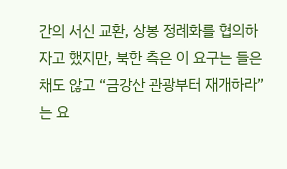간의 서신 교환, 상봉 정례화를 협의하자고 했지만, 북한 측은 이 요구는 들은 채도 않고 “금강산 관광부터 재개하라”는 요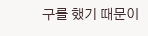구를 했기 때문이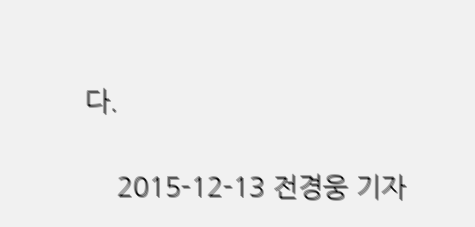다.

    2015-12-13 전경웅 기자